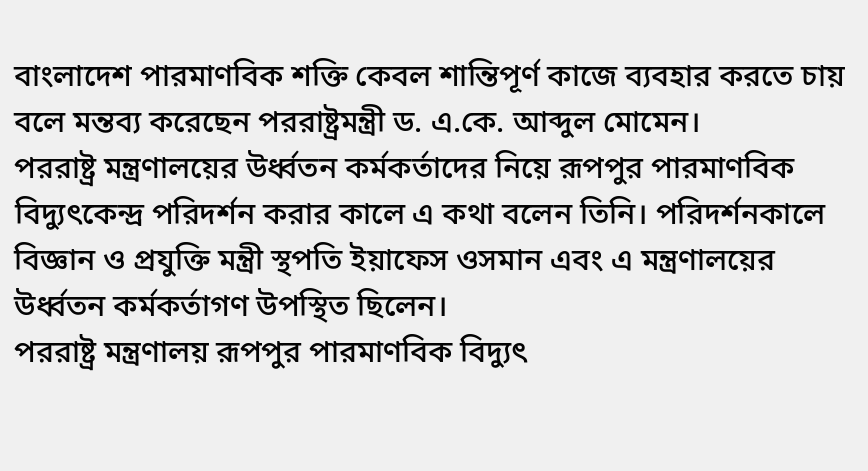বাংলাদেশ পারমাণবিক শক্তি কেবল শান্তিপূর্ণ কাজে ব্যবহার করতে চায় বলে মন্তব্য করেছেন পররাষ্ট্রমন্ত্রী ড. এ.কে. আব্দুল মোমেন।
পররাষ্ট্র মন্ত্রণালয়ের উর্ধ্বতন কর্মকর্তাদের নিয়ে রূপপুর পারমাণবিক বিদ্যুৎকেন্দ্র পরিদর্শন করার কালে এ কথা বলেন তিনি। পরিদর্শনকালে বিজ্ঞান ও প্রযুক্তি মন্ত্রী স্থপতি ইয়াফেস ওসমান এবং এ মন্ত্রণালয়ের উর্ধ্বতন কর্মকর্তাগণ উপস্থিত ছিলেন।
পররাষ্ট্র মন্ত্রণালয় রূপপুর পারমাণবিক বিদ্যুৎ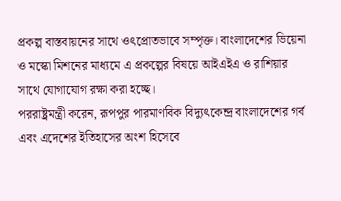প্রকল্প বাস্তবায়নের সাথে ওৎপ্রোতভাবে সম্পৃক্ত। বাংলাদেশের ভিয়েনা ও মস্কো মিশনের মাধ্যমে এ প্রকল্পের বিষয়ে আইএইএ ও রাশিয়ার সাথে যোগাযোগ রক্ষা করা হচ্ছে।
পররাষ্ট্রমন্ত্রী করেন, রূপপুর পারমাণবিক বিদ্যুৎকেন্দ্র বাংলাদেশের গর্ব এবং এদেশের ইতিহাসের অংশ হিসেবে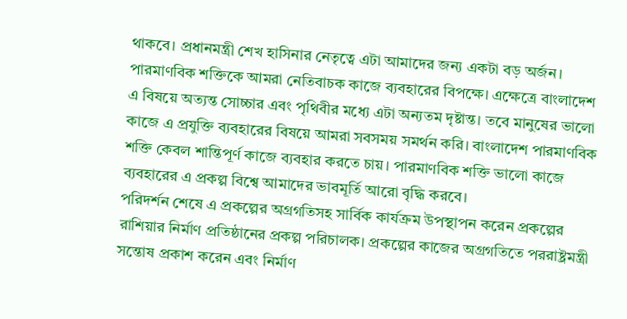থাকবে। প্রধানমন্ত্রী শেখ হাসিনার নেতৃত্বে এটা আমাদের জন্য একটা বড় অর্জন। পারমাণবিক শক্তিকে আমরা নেতিবাচক কাজে ব্যবহারের বিপক্ষে। এক্ষেত্রে বাংলাদেশ এ বিষয়ে অত্যন্ত সোচ্চার এবং পৃথিবীর মধ্যে এটা অন্যতম দৃষ্টান্ত। তবে মানুষের ভালো কাজে এ প্রযুক্তি ব্যবহারের বিষয়ে আমরা সবসময় সমর্থন করি। বাংলাদেশ পারমাণবিক শক্তি কেবল শান্তিপূর্ণ কাজে ব্যবহার করতে চায়। পারমাণবিক শক্তি ভালো কাজে ব্যবহারের এ প্রকল্প বিশ্বে আমাদের ভাবমূর্তি আরো বৃদ্ধি করবে।
পরিদর্শন শেষে এ প্রকল্পের অগ্রগতিসহ সার্বিক কার্যক্রম উপস্থাপন করেন প্রকল্পের রাশিয়ার নির্মাণ প্রতিষ্ঠানের প্রকল্প পরিচালক। প্রকল্পের কাজের অগ্রগতিতে পররাষ্ট্রমন্ত্রী সন্তোষ প্রকাশ করেন এবং নির্মাণ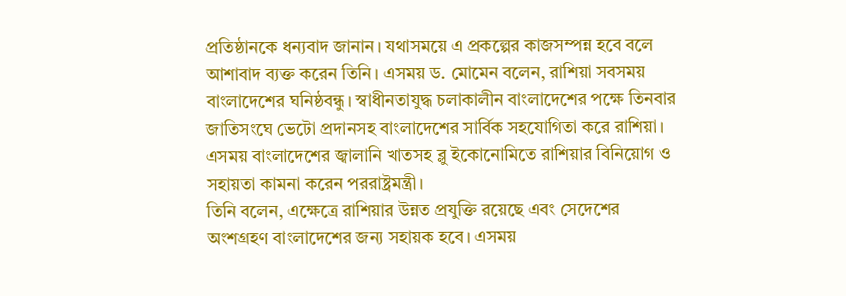প্রতিষ্ঠানকে ধন্যবাদ জানান। যথাসময়ে এ প্রকল্পের কাজসম্পন্ন হবে বলে আশাবাদ ব্যক্ত করেন তিনি। এসময় ড. মোমেন বলেন, রাশিয়া সবসময় বাংলাদেশের ঘনিষ্ঠবন্ধু। স্বাধীনতাযুদ্ধ চলাকালীন বাংলাদেশের পক্ষে তিনবার জাতিসংঘে ভেটো প্রদানসহ বাংলাদেশের সার্বিক সহযোগিতা করে রাশিয়া। এসময় বাংলাদেশের জ্বালানি খাতসহ ব্লু ইকোনোমিতে রাশিয়ার বিনিয়োগ ও সহায়তা কামনা করেন পররাষ্ট্রমন্ত্রী।
তিনি বলেন, এক্ষেত্রে রাশিয়ার উন্নত প্রযুক্তি রয়েছে এবং সেদেশের অংশগ্রহণ বাংলাদেশের জন্য সহায়ক হবে। এসময়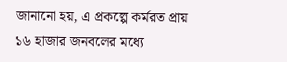জানানো হয়, এ প্রকল্পে কর্মরত প্রায় ১৬ হাজার জনবলের মধ্যে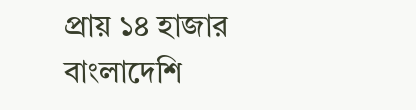প্রায় ১৪ হাজার বাংলাদেশি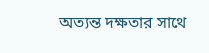অত্যন্ত দক্ষতার সাথে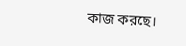কাজ করছে।